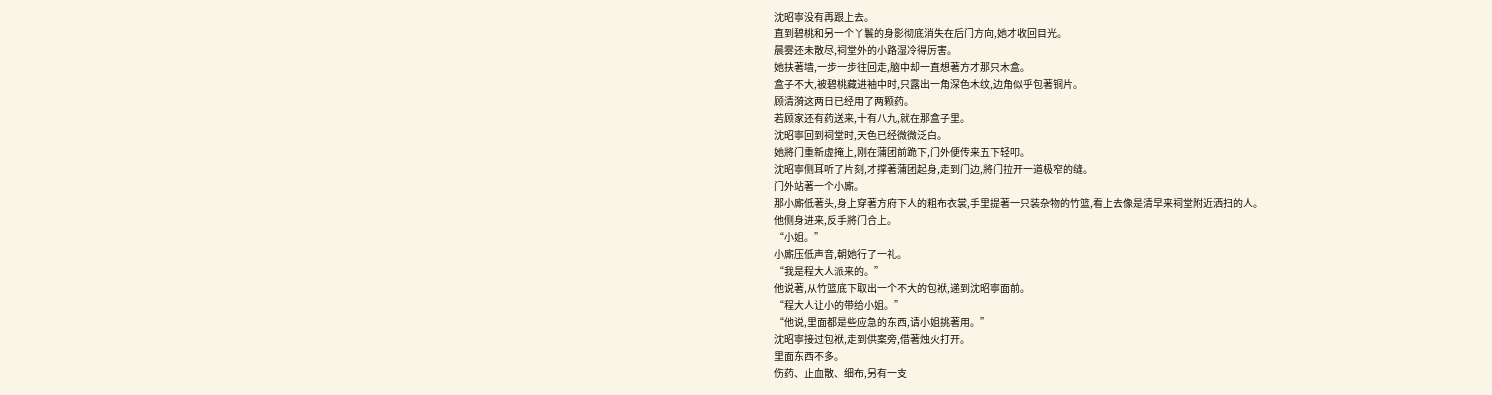沈昭寧没有再跟上去。
直到碧桃和另一个丫鬟的身影彻底消失在后门方向,她才收回目光。
晨雾还未散尽,祠堂外的小路湿冷得厉害。
她扶著墙,一步一步往回走,脑中却一直想著方才那只木盒。
盒子不大,被碧桃藏进袖中时,只露出一角深色木纹,边角似乎包著铜片。
顾清漪这两日已经用了两颗药。
若顾家还有药送来,十有八九,就在那盒子里。
沈昭寧回到祠堂时,天色已经微微泛白。
她將门重新虚掩上,刚在蒲团前跪下,门外便传来五下轻叩。
沈昭寧侧耳听了片刻,才撑著蒲团起身,走到门边,將门拉开一道极窄的缝。
门外站著一个小廝。
那小廝低著头,身上穿著方府下人的粗布衣裳,手里提著一只装杂物的竹篮,看上去像是清早来祠堂附近洒扫的人。
他侧身进来,反手將门合上。
“小姐。”
小廝压低声音,朝她行了一礼。
“我是程大人派来的。”
他说著,从竹篮底下取出一个不大的包袱,递到沈昭寧面前。
“程大人让小的带给小姐。”
“他说,里面都是些应急的东西,请小姐挑著用。”
沈昭寧接过包袱,走到供案旁,借著烛火打开。
里面东西不多。
伤药、止血散、细布,另有一支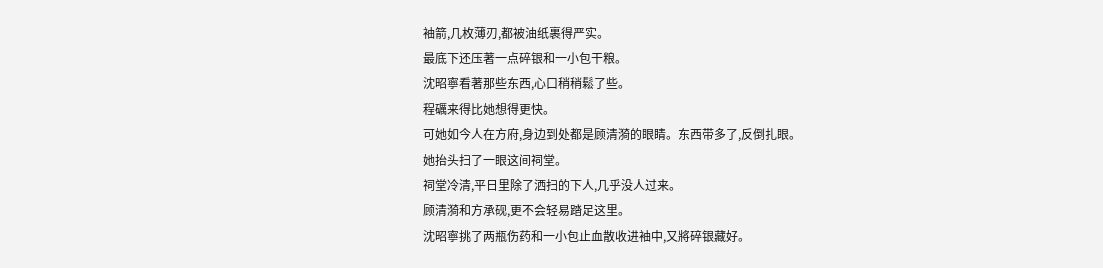袖箭,几枚薄刃,都被油纸裹得严实。
最底下还压著一点碎银和一小包干粮。
沈昭寧看著那些东西,心口稍稍鬆了些。
程礪来得比她想得更快。
可她如今人在方府,身边到处都是顾清漪的眼睛。东西带多了,反倒扎眼。
她抬头扫了一眼这间祠堂。
祠堂冷清,平日里除了洒扫的下人,几乎没人过来。
顾清漪和方承砚,更不会轻易踏足这里。
沈昭寧挑了两瓶伤药和一小包止血散收进袖中,又將碎银藏好。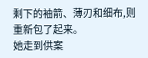剩下的袖箭、薄刃和细布,则重新包了起来。
她走到供案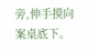旁,伸手摸向案桌底下。